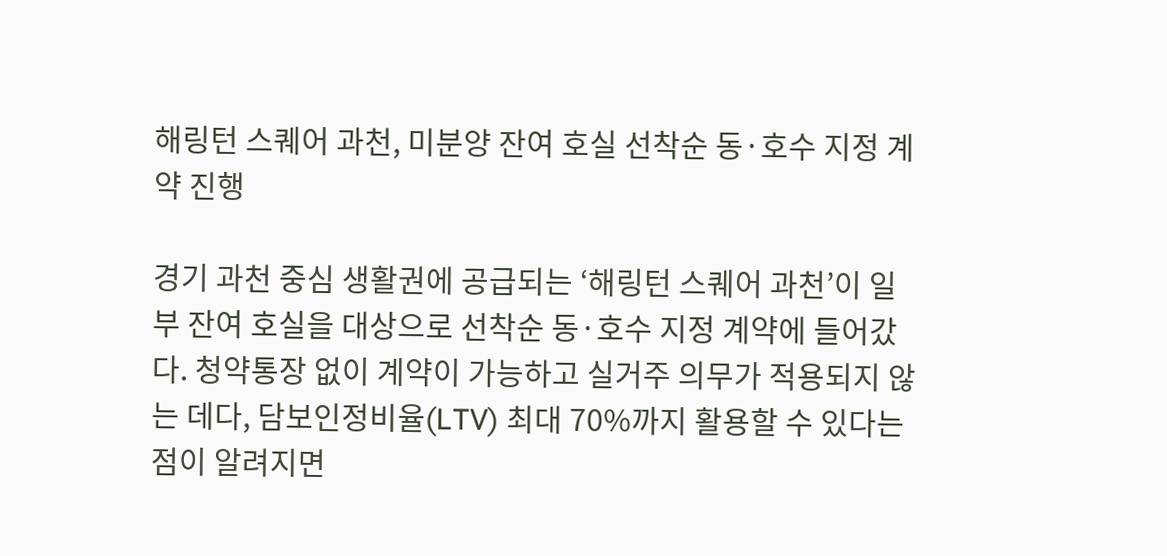해링턴 스퀘어 과천, 미분양 잔여 호실 선착순 동·호수 지정 계약 진행

경기 과천 중심 생활권에 공급되는 ‘해링턴 스퀘어 과천’이 일부 잔여 호실을 대상으로 선착순 동·호수 지정 계약에 들어갔다. 청약통장 없이 계약이 가능하고 실거주 의무가 적용되지 않는 데다, 담보인정비율(LTV) 최대 70%까지 활용할 수 있다는 점이 알려지면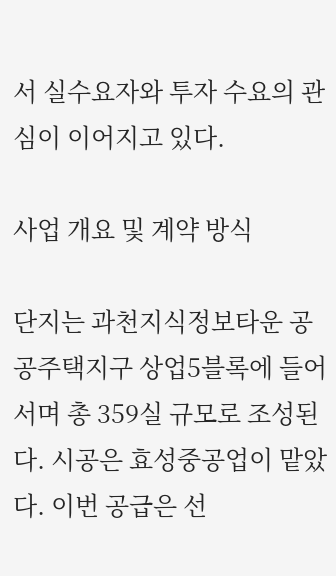서 실수요자와 투자 수요의 관심이 이어지고 있다.

사업 개요 및 계약 방식

단지는 과천지식정보타운 공공주택지구 상업5블록에 들어서며 총 359실 규모로 조성된다. 시공은 효성중공업이 맡았다. 이번 공급은 선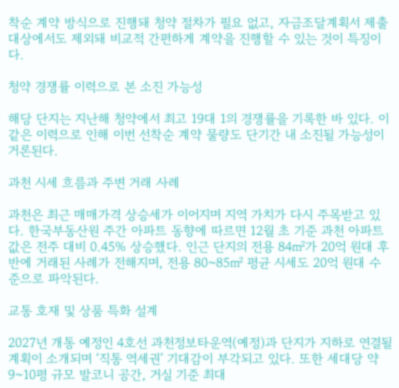착순 계약 방식으로 진행돼 청약 절차가 필요 없고, 자금조달계획서 제출 대상에서도 제외돼 비교적 간편하게 계약을 진행할 수 있는 것이 특징이다.

청약 경쟁률 이력으로 본 소진 가능성

해당 단지는 지난해 청약에서 최고 19대 1의 경쟁률을 기록한 바 있다. 이 같은 이력으로 인해 이번 선착순 계약 물량도 단기간 내 소진될 가능성이 거론된다.

과천 시세 흐름과 주변 거래 사례

과천은 최근 매매가격 상승세가 이어지며 지역 가치가 다시 주목받고 있다. 한국부동산원 주간 아파트 동향에 따르면 12월 초 기준 과천 아파트값은 전주 대비 0.45% 상승했다. 인근 단지의 전용 84㎡가 20억 원대 후반에 거래된 사례가 전해지며, 전용 80~85㎡ 평균 시세도 20억 원대 수준으로 파악된다.

교통 호재 및 상품 특화 설계

2027년 개통 예정인 4호선 과천정보타운역(예정)과 단지가 지하로 연결될 계획이 소개되며 ‘직통 역세권’ 기대감이 부각되고 있다. 또한 세대당 약 9~10평 규모 발코니 공간, 거실 기준 최대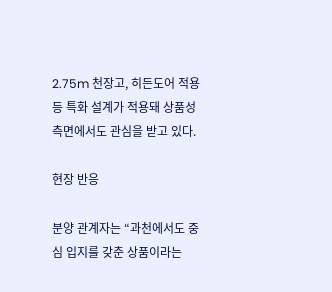2.75m 천장고, 히든도어 적용 등 특화 설계가 적용돼 상품성 측면에서도 관심을 받고 있다.

현장 반응

분양 관계자는 “과천에서도 중심 입지를 갖춘 상품이라는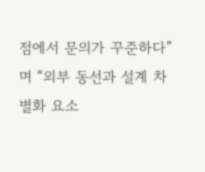점에서 문의가 꾸준하다”며 “외부 동선과 설계 차별화 요소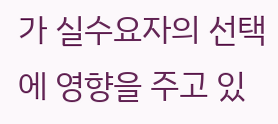가 실수요자의 선택에 영향을 주고 있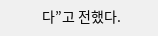다”고 전했다.